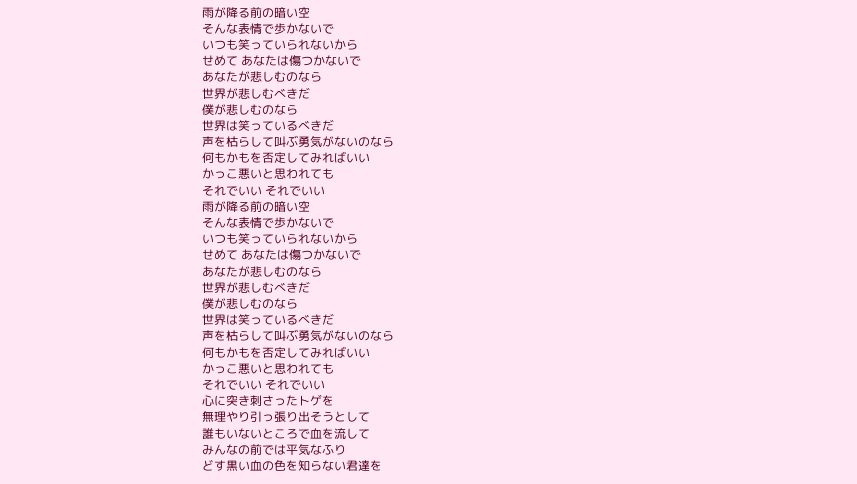雨が降る前の暗い空
そんな表情で歩かないで
いつも笑っていられないから
せめて あなたは傷つかないで
あなたが悲しむのなら
世界が悲しむべきだ
僕が悲しむのなら
世界は笑っているべきだ
声を枯らして叫ぶ勇気がないのなら
何もかもを否定してみればいい
かっこ悪いと思われても
それでいい それでいい
雨が降る前の暗い空
そんな表情で歩かないで
いつも笑っていられないから
せめて あなたは傷つかないで
あなたが悲しむのなら
世界が悲しむべきだ
僕が悲しむのなら
世界は笑っているべきだ
声を枯らして叫ぶ勇気がないのなら
何もかもを否定してみればいい
かっこ悪いと思われても
それでいい それでいい
心に突き刺さったトゲを
無理やり引っ張り出そうとして
誰もいないところで血を流して
みんなの前では平気なふり
どす黒い血の色を知らない君達を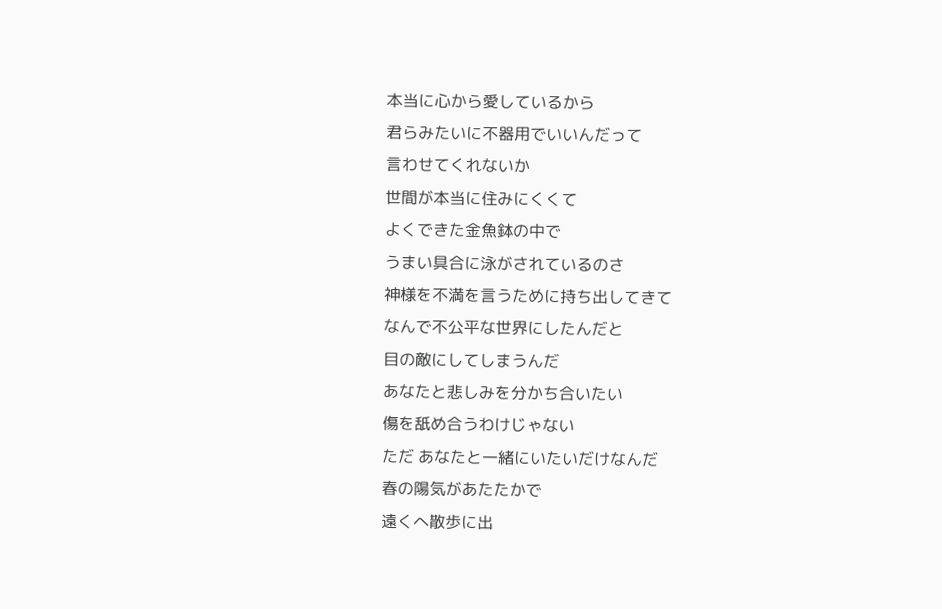本当に心から愛しているから
君らみたいに不器用でいいんだって
言わせてくれないか
世間が本当に住みにくくて
よくできた金魚鉢の中で
うまい具合に泳がされているのさ
神様を不満を言うために持ち出してきて
なんで不公平な世界にしたんだと
目の敵にしてしまうんだ
あなたと悲しみを分かち合いたい
傷を舐め合うわけじゃない
ただ あなたと一緒にいたいだけなんだ
春の陽気があたたかで
遠くへ散歩に出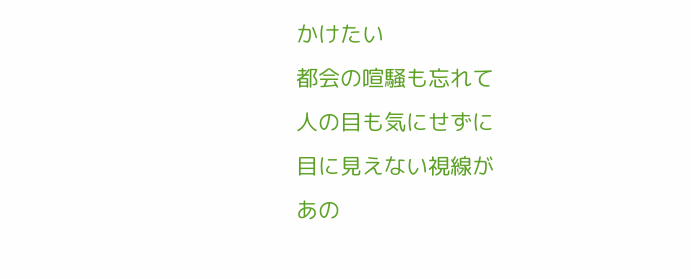かけたい
都会の喧騒も忘れて
人の目も気にせずに
目に見えない視線が
あの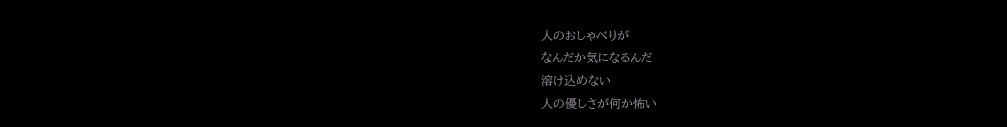人のおしゃべりが
なんだか気になるんだ
溶け込めない
人の優しさが何か怖い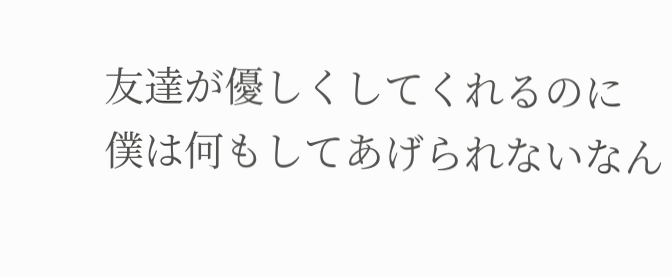友達が優しくしてくれるのに
僕は何もしてあげられないなん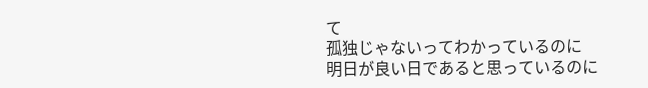て
孤独じゃないってわかっているのに
明日が良い日であると思っているのに